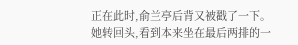正在此时,俞兰亭后背又被戳了一下。
她转回头,看到本来坐在最后两排的一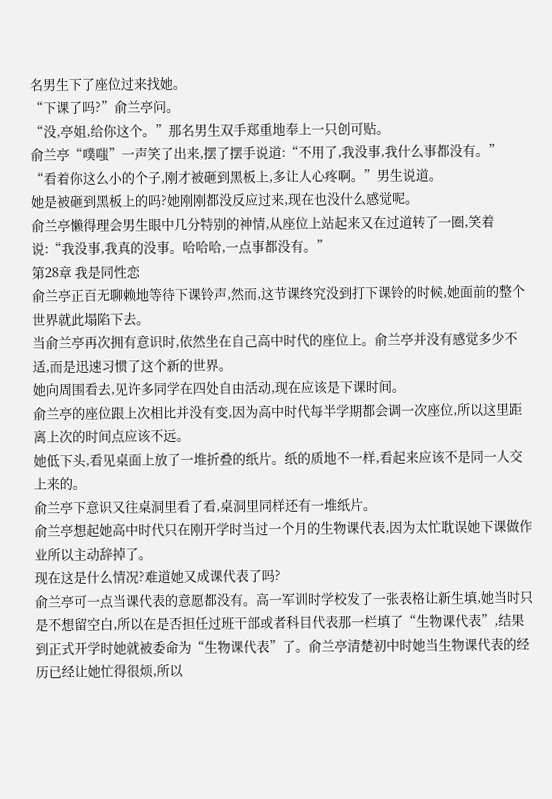名男生下了座位过来找她。
“下课了吗?”俞兰亭问。
“没,亭姐,给你这个。”那名男生双手郑重地奉上一只创可贴。
俞兰亭“噗嗤”一声笑了出来,摆了摆手说道:“不用了,我没事,我什么事都没有。”
“看着你这么小的个子,刚才被砸到黑板上,多让人心疼啊。”男生说道。
她是被砸到黑板上的吗?她刚刚都没反应过来,现在也没什么感觉呢。
俞兰亭懒得理会男生眼中几分特别的神情,从座位上站起来又在过道转了一圈,笑着说:“我没事,我真的没事。哈哈哈,一点事都没有。”
第28章 我是同性恋
俞兰亭正百无聊赖地等待下课铃声,然而,这节课终究没到打下课铃的时候,她面前的整个世界就此塌陷下去。
当俞兰亭再次拥有意识时,依然坐在自己高中时代的座位上。俞兰亭并没有感觉多少不适,而是迅速习惯了这个新的世界。
她向周围看去,见许多同学在四处自由活动,现在应该是下课时间。
俞兰亭的座位跟上次相比并没有变,因为高中时代每半学期都会调一次座位,所以这里距离上次的时间点应该不远。
她低下头,看见桌面上放了一堆折叠的纸片。纸的质地不一样,看起来应该不是同一人交上来的。
俞兰亭下意识又往桌洞里看了看,桌洞里同样还有一堆纸片。
俞兰亭想起她高中时代只在刚开学时当过一个月的生物课代表,因为太忙耽误她下课做作业所以主动辞掉了。
现在这是什么情况?难道她又成课代表了吗?
俞兰亭可一点当课代表的意愿都没有。高一军训时学校发了一张表格让新生填,她当时只是不想留空白,所以在是否担任过班干部或者科目代表那一栏填了“生物课代表”,结果到正式开学时她就被委命为“生物课代表”了。俞兰亭清楚初中时她当生物课代表的经历已经让她忙得很烦,所以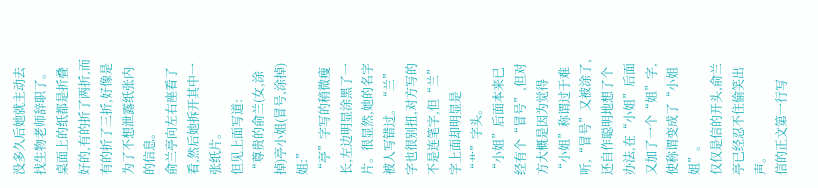没多久后她就主动去找生物老师辞职了。
桌面上的纸都是折叠好的,有的折了两折,而有的折了三折,好像是为了不想泄露纸张内的信息。
俞兰亭向左右座看了看,然后她拆开其中一张纸片。
但见上面写道:
“尊贵的俞兰(女,涂掉)亭小姐(冒号,涂掉)姐:”
“亭”字写的稍微瘦长,左边明显涂黑了一片。很显然,她的名字被人写错过。“兰”字也很别扭,对方写的不是连笔字,但“兰”字上面却明显是“艹”字头。
“小姐”后面本来已经有个“冒号”,但对方大概是因为觉得“小姐”称谓过于难听,“冒号”又被涂了,还自作聪明地想了个办法,在“小姐”后面又加了一个“姐”字,使称谓变成了“小姐姐”。
仅仅是信的开头,俞兰亭已经忍不住偷笑出声。
信的正文第一行写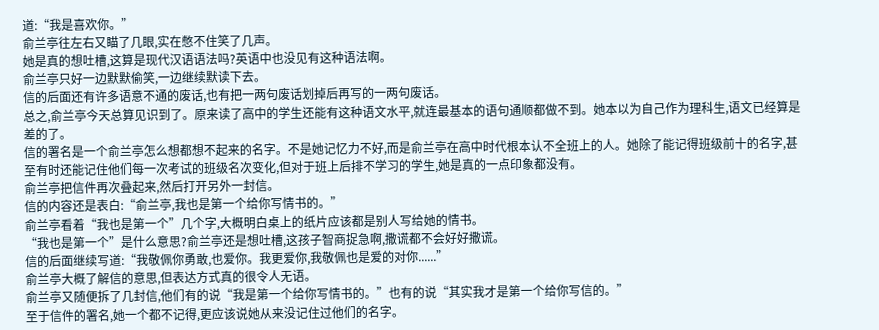道:“我是喜欢你。”
俞兰亭往左右又瞄了几眼,实在憋不住笑了几声。
她是真的想吐槽,这算是现代汉语语法吗?英语中也没见有这种语法啊。
俞兰亭只好一边默默偷笑,一边继续默读下去。
信的后面还有许多语意不通的废话,也有把一两句废话划掉后再写的一两句废话。
总之,俞兰亭今天总算见识到了。原来读了高中的学生还能有这种语文水平,就连最基本的语句通顺都做不到。她本以为自己作为理科生,语文已经算是差的了。
信的署名是一个俞兰亭怎么想都想不起来的名字。不是她记忆力不好,而是俞兰亭在高中时代根本认不全班上的人。她除了能记得班级前十的名字,甚至有时还能记住他们每一次考试的班级名次变化,但对于班上后排不学习的学生,她是真的一点印象都没有。
俞兰亭把信件再次叠起来,然后打开另外一封信。
信的内容还是表白:“俞兰亭,我也是第一个给你写情书的。”
俞兰亭看着“我也是第一个”几个字,大概明白桌上的纸片应该都是别人写给她的情书。
“我也是第一个”是什么意思?俞兰亭还是想吐槽,这孩子智商捉急啊,撒谎都不会好好撒谎。
信的后面继续写道:“我敬佩你勇敢,也爱你。我更爱你,我敬佩也是爱的对你......”
俞兰亭大概了解信的意思,但表达方式真的很令人无语。
俞兰亭又随便拆了几封信,他们有的说“我是第一个给你写情书的。”也有的说“其实我才是第一个给你写信的。”
至于信件的署名,她一个都不记得,更应该说她从来没记住过他们的名字。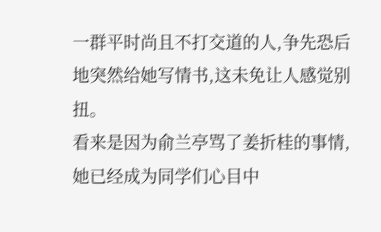一群平时尚且不打交道的人,争先恐后地突然给她写情书,这未免让人感觉别扭。
看来是因为俞兰亭骂了姜折桂的事情,她已经成为同学们心目中